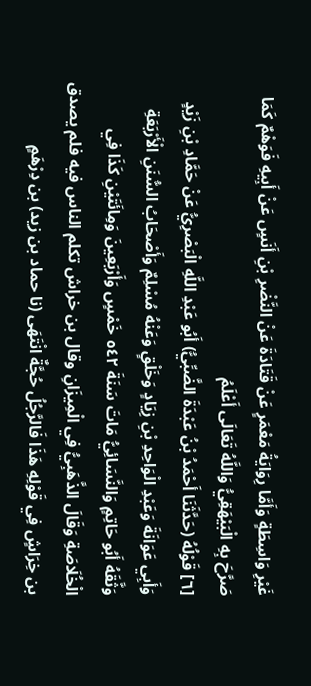غَيْرِ وَاسِطَةٍ وَأَمَّا رِوَايَةُ مَعْمَرٍ عَنْ قَتَادَةَ عَنْ النَّضْرِ بْنِ أَنَسٍ عَنْ أَبِيهِ فَوَهْمٌ كَمَا صَرَّحَ بِهِ الْبَيْهَقِيُّ وَاللَّهُ تَعَالَى أَعْلَمُ
[٦] قَوْلُهُ (حَدَّثَنَا أَحْمَدُ بْنُ عَبْدَةَ الضَّبِّيُّ) أَبُو عَبْدِ اللَّهِ الْبَصْرِيُّ عَنْ حَمَّادِ بْنِ زَيْدٍ وَأَبِي عَوَانَةَ وَعَبْدِ الْوَاحِدِ بْنِ زِيَادٍ وَخَلْقٍ وَعَنْهُ مُسْلِمٌ وَأَصْحَابُ السُّنَنِ الْأَرْبَعَةِ وَثَّقَهُ أَبُو حَاتِمٍ وَالنَّسَائِيُّ مَاتَ سَنَةَ ٥٤٢ خَمْسٍ وَأَرْبَعِينَ وَمِائَتَيْنِ كَذَا فِي الْخُلَاصَةِ وَقَالَ الذَّهَبِيُّ فِي الْمِيزَانِ وقال بن خراش تكلم الناس فيه فلم يصدق بن خِرَاشٍ فِي قَوْلِهِ هَذَا فَالرَّجُلُ حُجَّةٌ انْتَهَى (نا حماد بن زيد) بن دِرْهَمٍ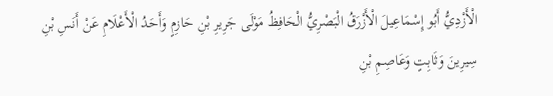الْأَزْدِيُّ أَبُو إِسْمَاعِيلَ الْأَزْرَقُ الْبَصْرِيُّ الْحَافِظُ مَوْلَى جَرِيرِ بْنِ حَازِمٍ وَأَحَدُ الْأَعْلَامِ عَنْ أَنَسِ بْنِ سِيرِينَ وَثَابِتٍ وَعَاصِمِ بْنِ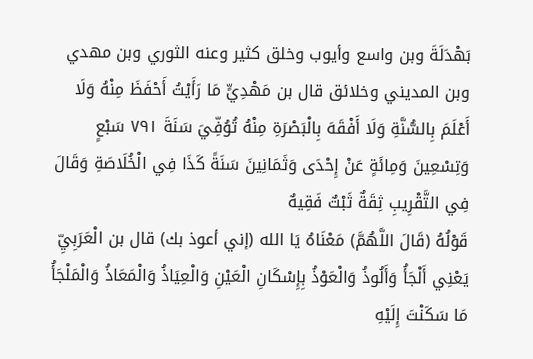بَهْدَلَةَ وبن واسع وأيوب وخلق كثير وعنه الثوري وبن مهدي وبن المديني وخلائق قال بن مَهْدِيٍّ مَا رَأَيْتُ أَحْفَظَ مِنْهُ وَلَا أَعْلَمَ بِالسُّنَّةِ وَلَا أَفْقَهَ بِالْبَصْرَةِ مِنْهُ تُوُفِّيَ سَنَةَ ٧٩١ سَبْعٍ وَتِسْعِينَ وَمِائَةٍ عَنْ إِحْدَى وَثَمَانِينَ سَنَةً كَذَا فِي الْخُلَاصَةِ وَقَالَ فِي التَّقْرِيبِ ثِقَةٌ ثَبْتٌ فَقِيهٌ
قَوْلُهُ (قَالَ اللَّهُمَّ) مَعْنَاهُ يَا الله (إني أعوذ بك) قال بن الْعَرَبِيِّ يَعْنِي أَلْجَأُ وَأَلُوذُ وَالْعَوْذُ بِإِسْكَانِ الْعَيْنِ وَالْعِيَاذُ وَالْمَعَاذُ وَالْمَلْجَأُ مَا سَكَنْتَ إِلَيْهِ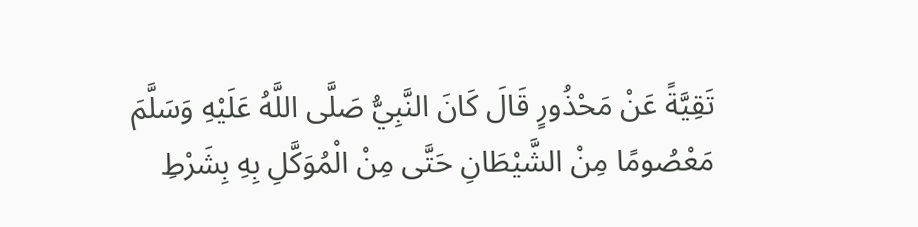تَقِيَّةً عَنْ مَحْذُورٍ قَالَ كَانَ النَّبِيُّ صَلَّى اللَّهُ عَلَيْهِ وَسَلَّمَ مَعْصُومًا مِنْ الشَّيْطَانِ حَتَّى مِنْ الْمُوَكَّلِ بِهِ بِشَرْطِ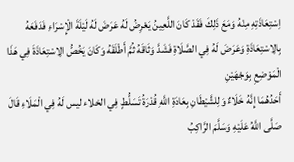اِسْتِعَاذَتِهِ مِنْهُ وَمَعَ ذَلِكَ فَقَدْ كَانَ اللَّعِينُ يَعْرِضُ لَهُ عَرَضَ لَهُ لَيْلَةَ الْإِسْرَاءِ فَدَفَعَهُ بِالِاسْتِعَاذَةِ وَعَرَضَ لَهُ فِي الصَّلَاةِ فَشَدَّ وَثَاقَهُ ثُمَّ أَطْلَقَهُ وَكَانَ يَخُصُّ الِاسْتِعَاذَةَ فِي هَذَا الْمَوْضِعِ بِوَجْهَيْنِ
أَحَدُهُمَا إِنَّهُ خَلَاءٌ وَلِلشَّيْطَانِ بِعَادَةِ اللَّهِ قُدْرَةُ تَسَلُّطٍ فِي الخلاء ليس لَهُ فِي الْمَلَاءِ قَالَ صَلَّى اللَّهُ عَلَيْهِ وَسَلَّمَ الرَّاكِبُ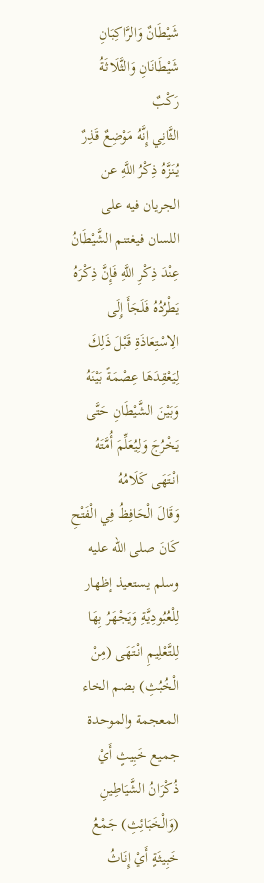شَيْطَانٌ وَالرَّاكِبَانِ شَيْطَانَانِ وَالثَّلَاثَةُ رَكْبٌ
الثَّانِي إِنَّهُ مَوْضِعٌ قَذِرٌ يُنَزَّهُ ذِكْرُ اللَّهِ عن الجريان فيه على اللسان فيغتنم الشَّيْطَانُ عِنْدَ ذِكْرِ اللَّهِ فَإِنَّ ذِكْرَهُ يَطْرُدُهُ فَلَجَأَ إِلَى الِاسْتِعَاذَةِ قَبْلَ ذَلِكَ لِيَعْقِدَهَا عِصْمَةً بَيْنَهُ وَبَيْنَ الشَّيْطَانِ حَتَّى يَخْرُجَ وَلِيُعَلِّمَ أُمَّتَهُ انْتَهَى كَلَامُهُ
وَقَالَ الْحَافِظُ فِي الْفَتْحِ كَانَ صلى الله عليه وسلم يستعيذ إظهار لِلْعُبُودِيَّةِ وَيَجْهَرُ بِهَا لِلتَّعْلِيمِ انْتَهَى (مِنْ الْخُبُثِ) بضم الخاء المعجمة والموحدة جميع خَبِيثٍ أَيْ ذُكْرَانُ الشَّيَاطِينِ (وَالْخَبَائِثِ) جَمْعُ خَبِيثَةٍ أَيْ إِنَاثُ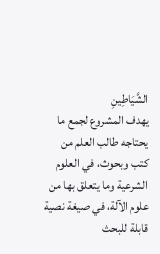الشَّيَاطِينِ
يهدف المشروع لجمع ما يحتاجه طالب العلم من كتب وبحوث، في العلوم الشرعية وما يتعلق بها من علوم الآلة، في صيغة نصية قابلة للبحث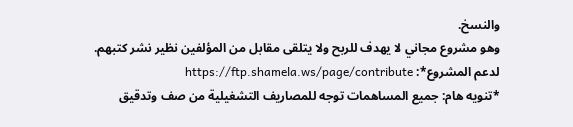والنسخ.
وهو مشروع مجاني لا يهدف للربح ولا يتلقى مقابل من المؤلفين نظير نشر كتبهم.
لدعم المشروع*: https://ftp.shamela.ws/page/contribute
*تنويه هام: جميع المساهمات توجه للمصاريف التشغيلية من صف وتدقيق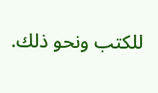للكتب ونحو ذلك.